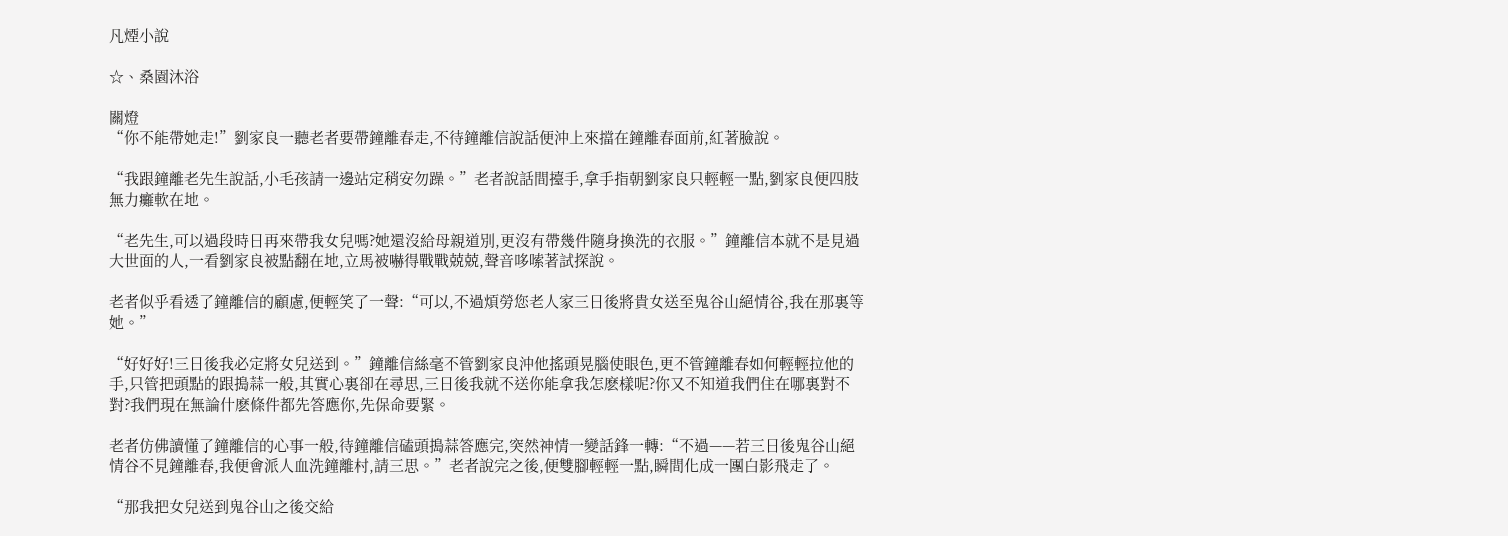凡煙小說

☆、桑園沐浴

關燈
“你不能帶她走!”劉家良一聽老者要帶鐘離春走,不待鐘離信說話便沖上來擋在鐘離春面前,紅著臉說。

“我跟鐘離老先生說話,小毛孩請一邊站定稍安勿躁。”老者說話間擡手,拿手指朝劉家良只輕輕一點,劉家良便四肢無力癱軟在地。

“老先生,可以過段時日再來帶我女兒嗎?她還沒給母親道別,更沒有帶幾件隨身換洗的衣服。”鐘離信本就不是見過大世面的人,一看劉家良被點翻在地,立馬被嚇得戰戰兢兢,聲音哆嗦著試探說。

老者似乎看透了鐘離信的顧慮,便輕笑了一聲:“可以,不過煩勞您老人家三日後將貴女送至鬼谷山絕情谷,我在那裏等她。”

“好好好!三日後我必定將女兒送到。”鐘離信絲毫不管劉家良沖他搖頭晃腦使眼色,更不管鐘離春如何輕輕拉他的手,只管把頭點的跟搗蒜一般,其實心裏卻在尋思,三日後我就不送你能拿我怎麽樣呢?你又不知道我們住在哪裏對不對?我們現在無論什麽條件都先答應你,先保命要緊。

老者仿佛讀懂了鐘離信的心事一般,待鐘離信磕頭搗蒜答應完,突然神情一變話鋒一轉:“不過——若三日後鬼谷山絕情谷不見鐘離春,我便會派人血洗鐘離村,請三思。”老者說完之後,便雙腳輕輕一點,瞬間化成一團白影飛走了。

“那我把女兒送到鬼谷山之後交給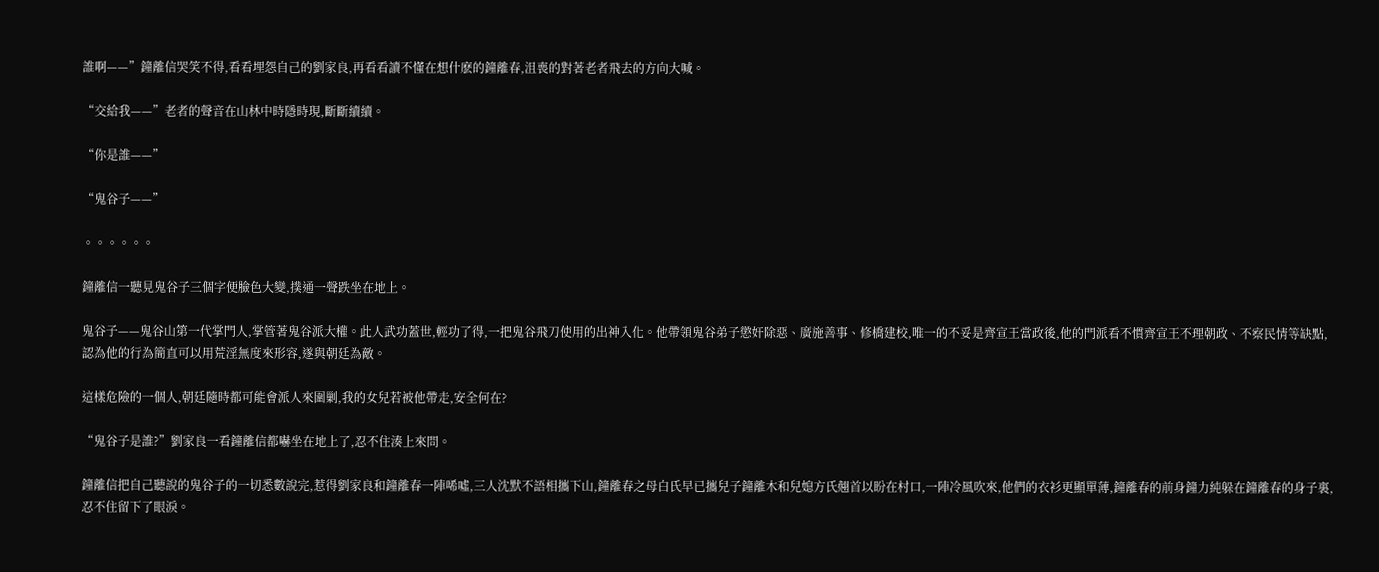誰啊——”鐘離信哭笑不得,看看埋怨自己的劉家良,再看看讀不懂在想什麽的鐘離春,沮喪的對著老者飛去的方向大喊。

“交給我——”老者的聲音在山林中時隱時現,斷斷續續。

“你是誰——”

“鬼谷子——”

。。。。。。

鐘離信一聽見鬼谷子三個字便臉色大變,撲通一聲跌坐在地上。

鬼谷子——鬼谷山第一代掌門人,掌管著鬼谷派大權。此人武功蓋世,輕功了得,一把鬼谷飛刀使用的出神入化。他帶領鬼谷弟子懲奸除惡、廣施善事、修橋建校,唯一的不妥是齊宣王當政後,他的門派看不慣齊宣王不理朝政、不察民情等缺點,認為他的行為簡直可以用荒淫無度來形容,遂與朝廷為敵。

這樣危險的一個人,朝廷隨時都可能會派人來圍剿,我的女兒若被他帶走,安全何在?

“鬼谷子是誰?”劉家良一看鐘離信都嚇坐在地上了,忍不住湊上來問。

鐘離信把自己聽說的鬼谷子的一切悉數說完,惹得劉家良和鐘離春一陣唏噓,三人沈默不語相攜下山,鐘離春之母白氏早已攜兒子鐘離木和兒媳方氏翹首以盼在村口,一陣冷風吹來,他們的衣衫更顯單薄,鐘離春的前身鐘力純躲在鐘離春的身子裏,忍不住留下了眼淚。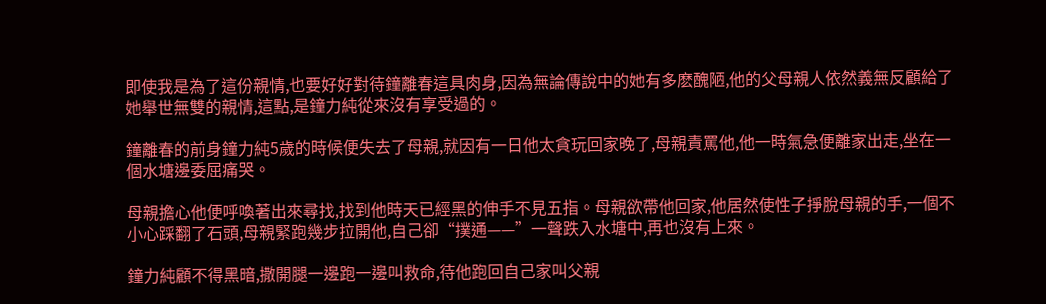即使我是為了這份親情,也要好好對待鐘離春這具肉身,因為無論傳說中的她有多麽醜陋,他的父母親人依然義無反顧給了她舉世無雙的親情,這點,是鐘力純從來沒有享受過的。

鐘離春的前身鐘力純5歲的時候便失去了母親,就因有一日他太貪玩回家晚了,母親責罵他,他一時氣急便離家出走,坐在一個水塘邊委屈痛哭。

母親擔心他便呼喚著出來尋找,找到他時天已經黑的伸手不見五指。母親欲帶他回家,他居然使性子掙脫母親的手,一個不小心踩翻了石頭,母親緊跑幾步拉開他,自己卻“撲通——”一聲跌入水塘中,再也沒有上來。

鐘力純顧不得黑暗,撒開腿一邊跑一邊叫救命,待他跑回自己家叫父親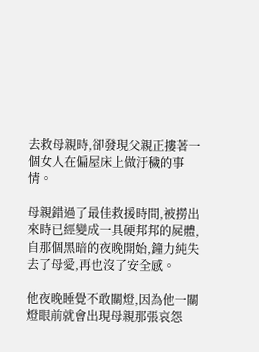去救母親時,卻發現父親正摟著一個女人在偏屋床上做汙穢的事情。

母親錯過了最佳救援時間,被撈出來時已經變成一具硬邦邦的屍體,自那個黑暗的夜晚開始,鐘力純失去了母愛,再也沒了安全感。

他夜晚睡覺不敢關燈,因為他一關燈眼前就會出現母親那張哀怨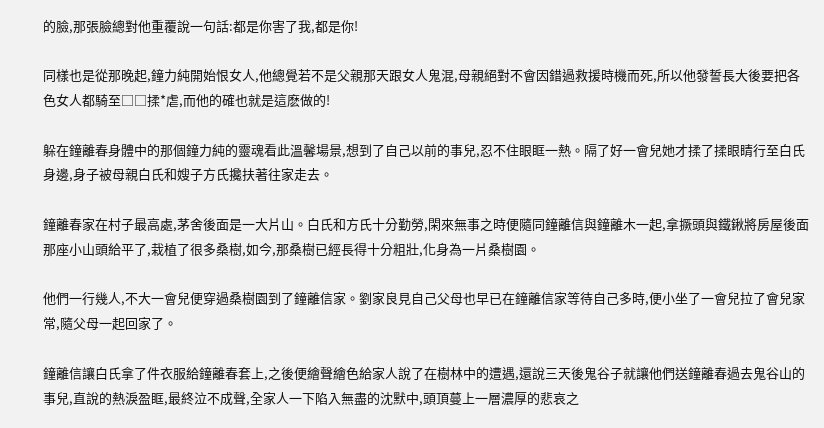的臉,那張臉總對他重覆說一句話:都是你害了我,都是你!

同樣也是從那晚起,鐘力純開始恨女人,他總覺若不是父親那天跟女人鬼混,母親絕對不會因錯過救援時機而死,所以他發誓長大後要把各色女人都騎至□□揉*虐,而他的確也就是這麽做的!

躲在鐘離春身體中的那個鐘力純的靈魂看此溫馨場景,想到了自己以前的事兒,忍不住眼眶一熱。隔了好一會兒她才揉了揉眼睛行至白氏身邊,身子被母親白氏和嫂子方氏攙扶著往家走去。

鐘離春家在村子最高處,茅舍後面是一大片山。白氏和方氏十分勤勞,閑來無事之時便隨同鐘離信與鐘離木一起,拿撅頭與鐵鍬將房屋後面那座小山頭給平了,栽植了很多桑樹,如今,那桑樹已經長得十分粗壯,化身為一片桑樹園。

他們一行幾人,不大一會兒便穿過桑樹園到了鐘離信家。劉家良見自己父母也早已在鐘離信家等待自己多時,便小坐了一會兒拉了會兒家常,隨父母一起回家了。

鐘離信讓白氏拿了件衣服給鐘離春套上,之後便繪聲繪色給家人說了在樹林中的遭遇,還說三天後鬼谷子就讓他們送鐘離春過去鬼谷山的事兒,直說的熱淚盈眶,最終泣不成聲,全家人一下陷入無盡的沈默中,頭頂蔓上一層濃厚的悲哀之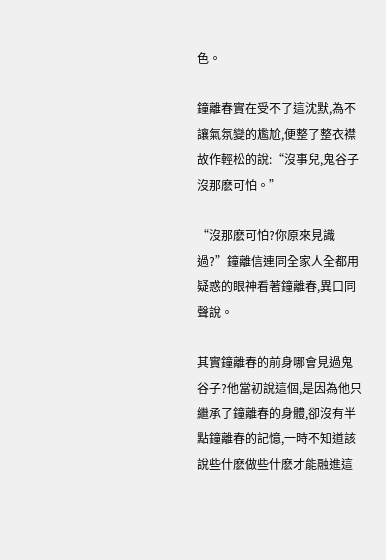色。

鐘離春實在受不了這沈默,為不讓氣氛變的尷尬,便整了整衣襟故作輕松的說:“沒事兒,鬼谷子沒那麽可怕。”

“沒那麽可怕?你原來見識過?”鐘離信連同全家人全都用疑惑的眼神看著鐘離春,異口同聲說。

其實鐘離春的前身哪會見過鬼谷子?他當初說這個,是因為他只繼承了鐘離春的身體,卻沒有半點鐘離春的記憶,一時不知道該說些什麽做些什麽才能融進這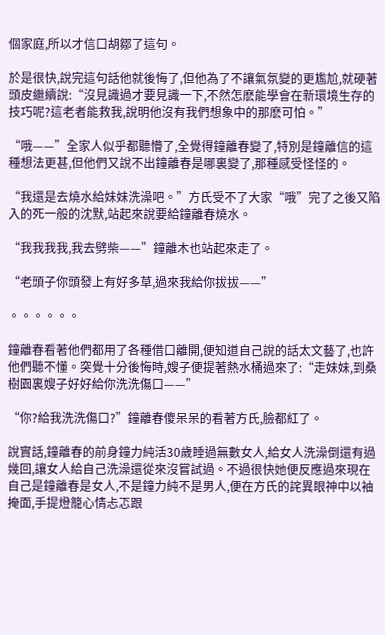個家庭,所以才信口胡鄒了這句。

於是很快,說完這句話他就後悔了,但他為了不讓氣氛變的更尷尬,就硬著頭皮繼續說:“沒見識過才要見識一下,不然怎麽能學會在新環境生存的技巧呢?這老者能救我,說明他沒有我們想象中的那麽可怕。”

“哦——”全家人似乎都聽懵了,全覺得鐘離春變了,特別是鐘離信的這種想法更甚,但他們又說不出鐘離春是哪裏變了,那種感受怪怪的。

“我還是去燒水給妹妹洗澡吧。”方氏受不了大家“哦”完了之後又陷入的死一般的沈默,站起來說要給鐘離春燒水。

“我我我我,我去劈柴——”鐘離木也站起來走了。

“老頭子你頭發上有好多草,過來我給你拔拔——”

。。。。。。

鐘離春看著他們都用了各種借口離開,便知道自己說的話太文藝了,也許他們聽不懂。突覺十分後悔時,嫂子便提著熱水桶過來了:“走妹妹,到桑樹園裏嫂子好好給你洗洗傷口——”

“你?給我洗洗傷口?”鐘離春傻呆呆的看著方氏,臉都紅了。

說實話,鐘離春的前身鐘力純活30歲睡過無數女人,給女人洗澡倒還有過幾回,讓女人給自己洗澡還從來沒嘗試過。不過很快她便反應過來現在自己是鐘離春是女人,不是鐘力純不是男人,便在方氏的詫異眼神中以袖掩面,手提燈籠心情忐忑跟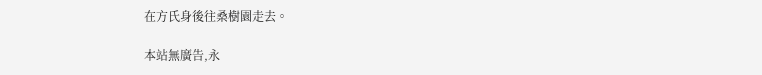在方氏身後往桑樹園走去。

本站無廣告,永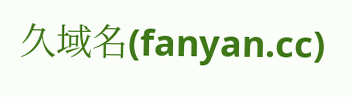久域名(fanyan.cc)